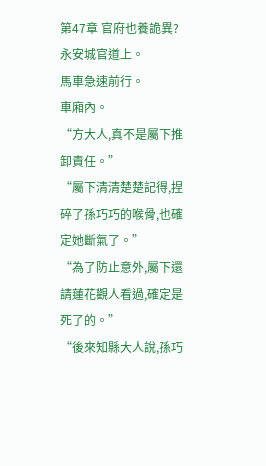第47章 官府也養詭異?
永安城官道上。
馬車急速前行。
車廂內。
“方大人,真不是屬下推卸責任。”
“屬下清清楚楚記得,捏碎了孫巧巧的喉骨,也確定她斷氣了。”
“為了防止意外,屬下還請蓮花觀人看過,確定是死了的。”
“後來知縣大人說,孫巧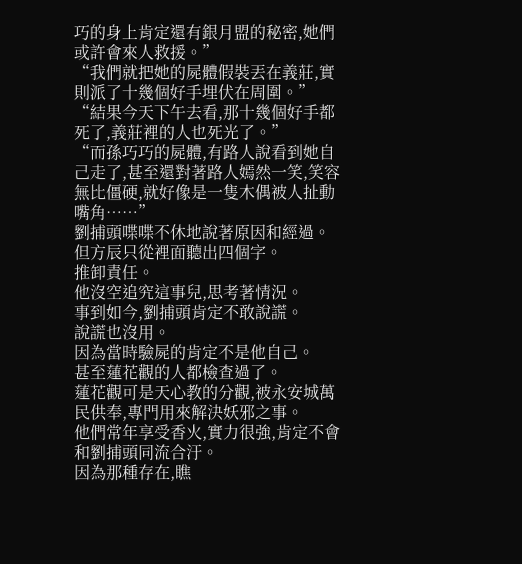巧的身上肯定還有銀月盟的秘密,她們或許會來人救援。”
“我們就把她的屍體假裝丟在義莊,實則派了十幾個好手埋伏在周圍。”
“結果今天下午去看,那十幾個好手都死了,義莊裡的人也死光了。”
“而孫巧巧的屍體,有路人說看到她自己走了,甚至還對著路人嫣然一笑,笑容無比僵硬,就好像是一隻木偶被人扯動嘴角……”
劉捕頭喋喋不休地說著原因和經過。
但方辰只從裡面聽出四個字。
推卸責任。
他沒空追究這事兒,思考著情況。
事到如今,劉捕頭肯定不敢說謊。
說謊也沒用。
因為當時驗屍的肯定不是他自己。
甚至蓮花觀的人都檢查過了。
蓮花觀可是天心教的分觀,被永安城萬民供奉,專門用來解決妖邪之事。
他們常年享受香火,實力很強,肯定不會和劉捕頭同流合汙。
因為那種存在,瞧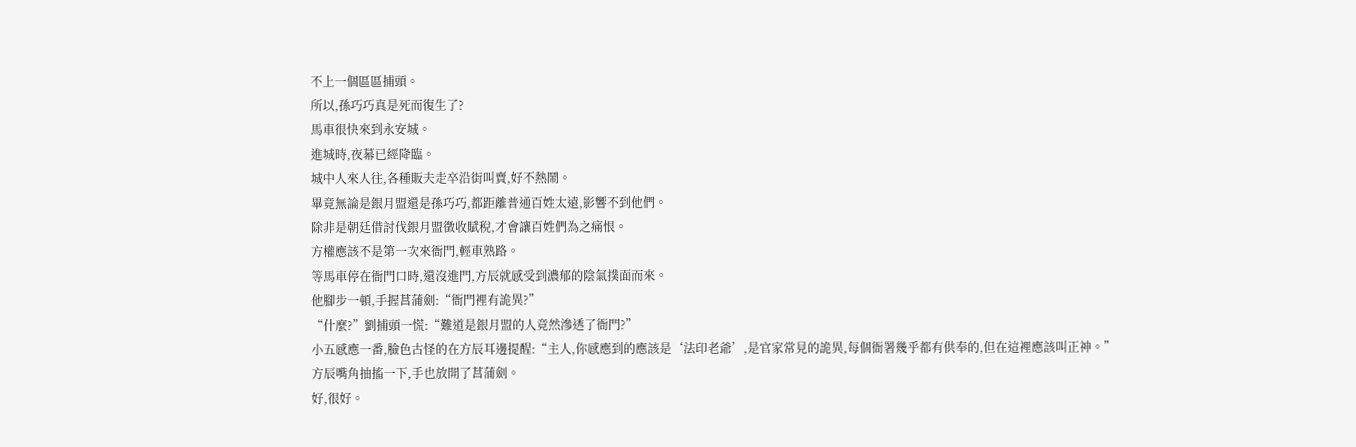不上一個區區捕頭。
所以,孫巧巧真是死而復生了?
馬車很快來到永安城。
進城時,夜幕已經降臨。
城中人來人往,各種販夫走卒沿街叫賣,好不熱鬧。
畢竟無論是銀月盟還是孫巧巧,都距離普通百姓太遠,影響不到他們。
除非是朝廷借討伐銀月盟徵收賦稅,才會讓百姓們為之痛恨。
方權應該不是第一次來衙門,輕車熟路。
等馬車停在衙門口時,還沒進門,方辰就感受到濃郁的陰氣撲面而來。
他腳步一頓,手握菖蒲劍:“衙門裡有詭異?”
“什麼?”劉捕頭一慌:“難道是銀月盟的人竟然滲透了衙門?”
小五感應一番,臉色古怪的在方辰耳邊提醒:“主人,你感應到的應該是‘法印老爺’,是官家常見的詭異,每個衙署幾乎都有供奉的,但在這裡應該叫正神。”
方辰嘴角抽搐一下,手也放開了菖蒲劍。
好,很好。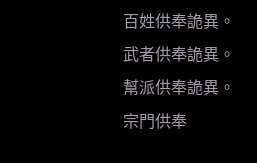百姓供奉詭異。
武者供奉詭異。
幫派供奉詭異。
宗門供奉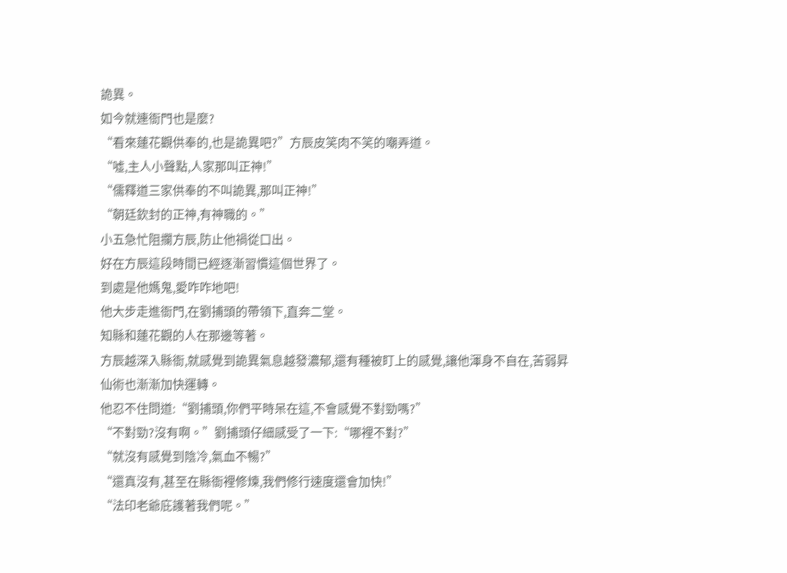詭異。
如今就連衙門也是麼?
“看來蓮花觀供奉的,也是詭異吧?”方辰皮笑肉不笑的嘲弄道。
“噓,主人小聲點,人家那叫正神!”
“儒釋道三家供奉的不叫詭異,那叫正神!”
“朝廷欽封的正神,有神職的。”
小五急忙阻攔方辰,防止他禍從口出。
好在方辰這段時間已經逐漸習慣這個世界了。
到處是他媽鬼,愛咋咋地吧!
他大步走進衙門,在劉捕頭的帶領下,直奔二堂。
知縣和蓮花觀的人在那邊等著。
方辰越深入縣衙,就感覺到詭異氣息越發濃郁,還有種被盯上的感覺,讓他渾身不自在,苦弱昇仙術也漸漸加快運轉。
他忍不住問道:“劉捕頭,你們平時呆在這,不會感覺不對勁嗎?”
“不對勁?沒有啊。”劉捕頭仔細感受了一下:“哪裡不對?”
“就沒有感覺到陰冷,氣血不暢?”
“還真沒有,甚至在縣衙裡修煉,我們修行速度還會加快!”
“法印老爺庇護著我們呢。”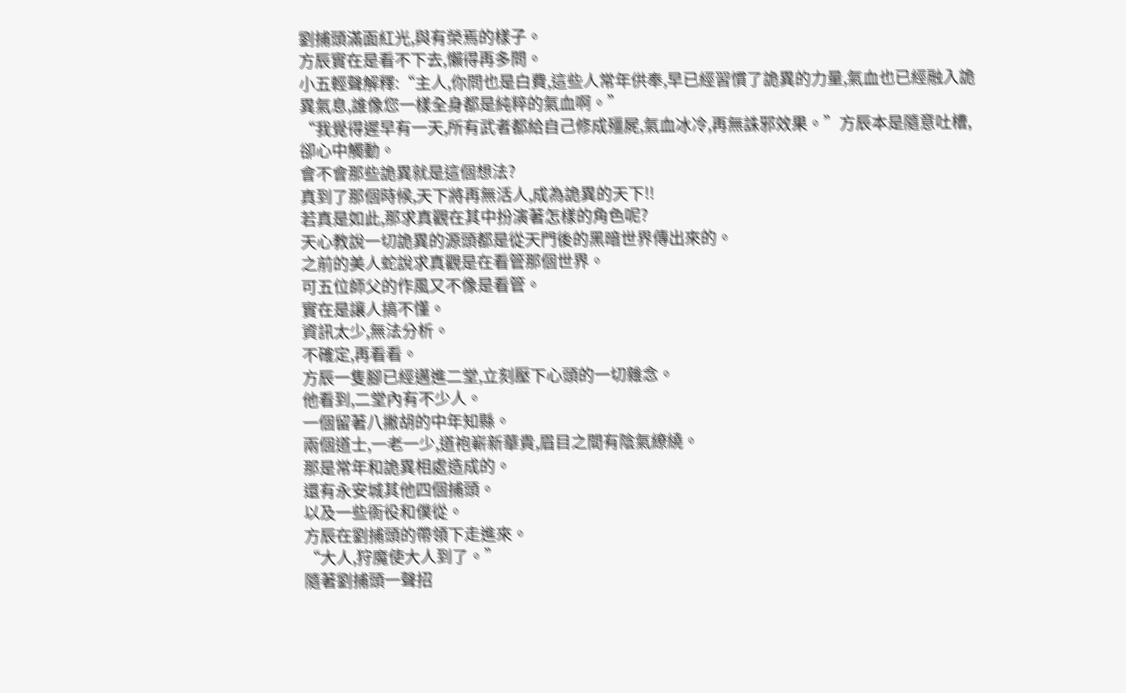劉捕頭滿面紅光,與有榮焉的樣子。
方辰實在是看不下去,懶得再多問。
小五輕聲解釋:“主人,你問也是白費,這些人常年供奉,早已經習慣了詭異的力量,氣血也已經融入詭異氣息,誰像您一樣全身都是純粹的氣血啊。”
“我覺得遲早有一天,所有武者都給自己修成殭屍,氣血冰冷,再無誅邪效果。”方辰本是隨意吐槽,卻心中觸動。
會不會那些詭異就是這個想法?
真到了那個時候,天下將再無活人,成為詭異的天下!!
若真是如此,那求真觀在其中扮演著怎樣的角色呢?
天心教說一切詭異的源頭都是從天門後的黑暗世界傳出來的。
之前的美人蛇說求真觀是在看管那個世界。
可五位師父的作風又不像是看管。
實在是讓人搞不懂。
資訊太少,無法分析。
不確定,再看看。
方辰一隻腳已經邁進二堂,立刻壓下心頭的一切雜念。
他看到,二堂內有不少人。
一個留著八撇胡的中年知縣。
兩個道士,一老一少,道袍嶄新華貴,眉目之間有陰氣繚繞。
那是常年和詭異相處造成的。
還有永安城其他四個捕頭。
以及一些衙役和僕從。
方辰在劉捕頭的帶領下走進來。
“大人,狩魔使大人到了。”
隨著劉捕頭一聲招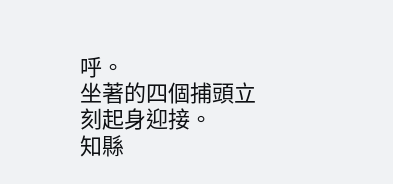呼。
坐著的四個捕頭立刻起身迎接。
知縣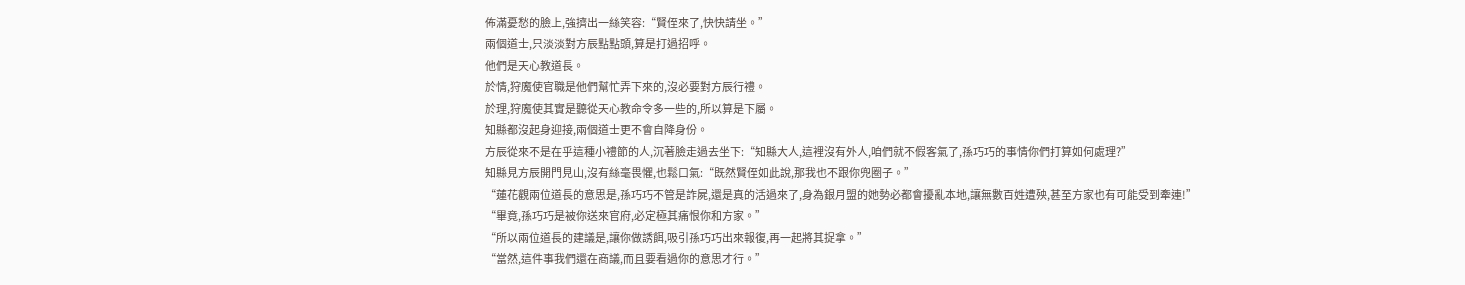佈滿憂愁的臉上,強擠出一絲笑容:“賢侄來了,快快請坐。”
兩個道士,只淡淡對方辰點點頭,算是打過招呼。
他們是天心教道長。
於情,狩魔使官職是他們幫忙弄下來的,沒必要對方辰行禮。
於理,狩魔使其實是聽從天心教命令多一些的,所以算是下屬。
知縣都沒起身迎接,兩個道士更不會自降身份。
方辰從來不是在乎這種小禮節的人,沉著臉走過去坐下:“知縣大人,這裡沒有外人,咱們就不假客氣了,孫巧巧的事情你們打算如何處理?”
知縣見方辰開門見山,沒有絲毫畏懼,也鬆口氣:“既然賢侄如此說,那我也不跟你兜圈子。”
“蓮花觀兩位道長的意思是,孫巧巧不管是詐屍,還是真的活過來了,身為銀月盟的她勢必都會擾亂本地,讓無數百姓遭殃,甚至方家也有可能受到牽連!”
“畢竟,孫巧巧是被你送來官府,必定極其痛恨你和方家。”
“所以兩位道長的建議是,讓你做誘餌,吸引孫巧巧出來報復,再一起將其捉拿。”
“當然,這件事我們還在商議,而且要看過你的意思才行。”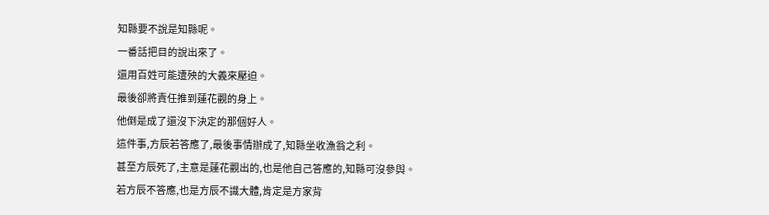知縣要不說是知縣呢。
一番話把目的說出來了。
還用百姓可能遭殃的大義來壓迫。
最後卻將責任推到蓮花觀的身上。
他倒是成了還沒下決定的那個好人。
這件事,方辰若答應了,最後事情辦成了,知縣坐收漁翁之利。
甚至方辰死了,主意是蓮花觀出的,也是他自己答應的,知縣可沒參與。
若方辰不答應,也是方辰不識大體,肯定是方家背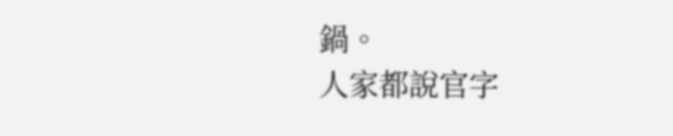鍋。
人家都說官字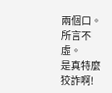兩個口。
所言不虛。
是真特麼狡詐啊!